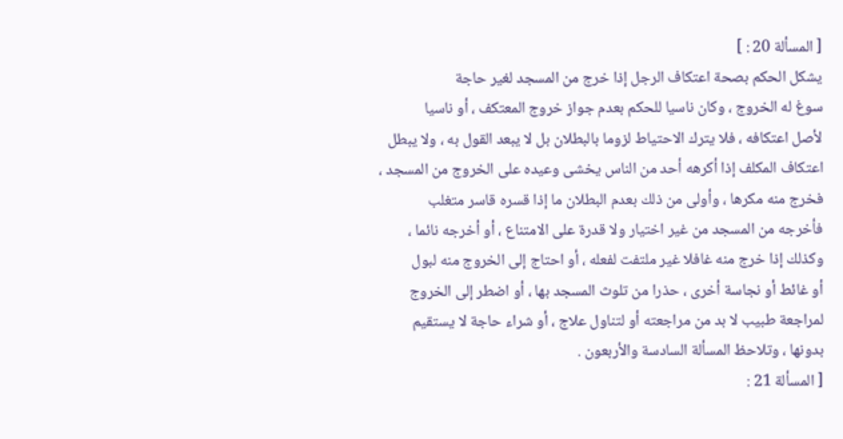[ المسألة 20 : ]
يشكل الحكم بصحة اعتكاف الرجل إذا خرج من المسجد لغير حاجة
سوغ له الخروج ، وكان ناسيا للحكم بعدم جواز خروج المعتكف ، أو ناسيا
لأصل اعتكافه ، فلا يترك الاحتياط لزوما بالبطلان بل لا يبعد القول به ، ولا يبطل
اعتكاف المكلف إذا أكرهه أحد من الناس يخشى وعيده على الخروج من المسجد ،
فخرج منه مكرها ، وأولى من ذلك بعدم البطلان ما إذا قسره قاسر متغلب
فأخرجه من المسجد من غير اختيار ولا قدرة على الامتناع ، أو أخرجه نائما ،
وكذلك إذا خرج منه غافلا غير ملتفت لفعله ، أو احتاج إلى الخروج منه لبول
أو غائط أو نجاسة أخرى ، حذرا من تلوث المسجد بها ، أو اضطر إلى الخروج
لمراجعة طبيب لا بد من مراجعته أو لتناول علاج ، أو شراء حاجة لا يستقيم
بدونها ، وتلاحظ المسألة السادسة والأربعون .
[ المسألة 21 :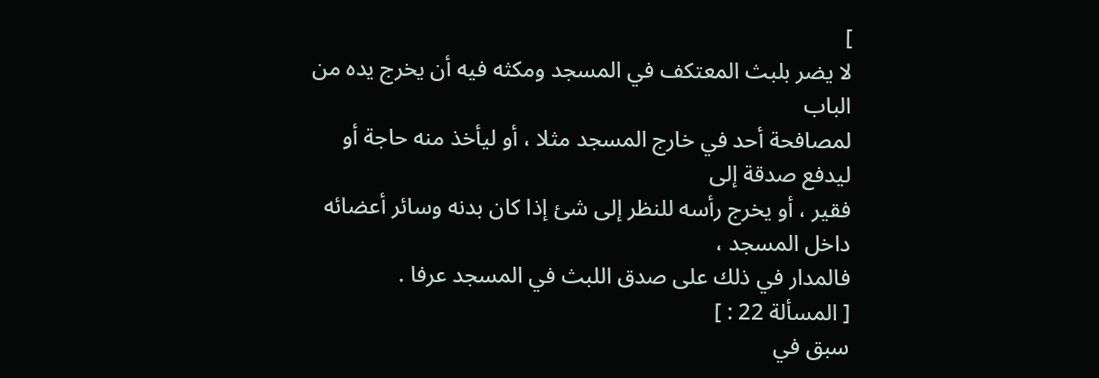]
لا يضر بلبث المعتكف في المسجد ومكثه فيه أن يخرج يده من الباب
لمصافحة أحد في خارج المسجد مثلا ، أو ليأخذ منه حاجة أو ليدفع صدقة إلى
فقير ، أو يخرج رأسه للنظر إلى شئ إذا كان بدنه وسائر أعضائه داخل المسجد ،
فالمدار في ذلك على صدق اللبث في المسجد عرفا .
[ المسألة 22 : ]
سبق في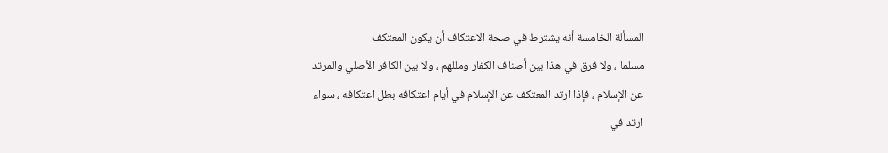المسألة الخامسة أنه يشترط في صحة الاعتكاف أن يكون المعتكف
مسلما ، ولا فرق في هذا بين أصناف الكفار ومللهم ، ولا بين الكافر الأصلي والمرتد
عن الإسلام ، فإذا ارتد المعتكف عن الإسلام في أيام اعتكافه بطل اعتكافه ، سواء
ارتد في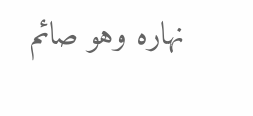نهاره وهو صائم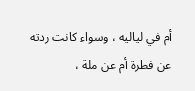أم في لياليه ، وسواء كانت ردته عن فطرة أم عن ملة ،